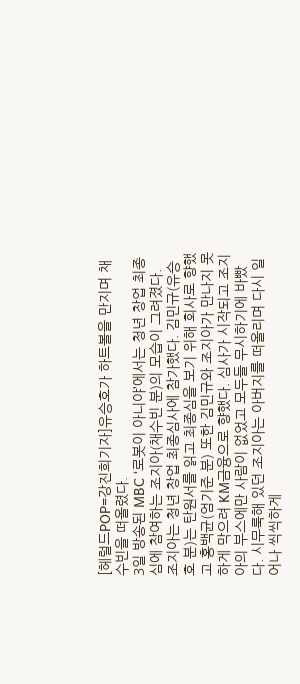[헤럴드POP=강진희기자]유승호가 하트볼을 만지며 채수빈을 떠올렸다.
3일 방송된 MBC ‘로봇이 아니야’에서는 청년 창업 최종심에 참여하는 조지아(채수빈 분)의 모습이 그려졌다.
조지아는 청년 창업 최종심사에 참가했다. 김민규(유승호 분)는 탄원서를 읽고 최종심을 보기 위해 회사로 향했고 홍백균(엄기준 분) 또한 김민규와 조지아가 만나지 못하게 막으려 KM금융으로 향했다. 심사가 시작되고 조지아의 부스에만 사람이 없었고 모두들 무시하기에 바빴다. 시무룩해 있던 조지아는 아버지를 떠올리며 다시 일어나 씩씩하게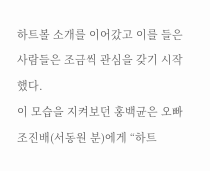하트볼 소개를 이어갔고 이를 들은 사람들은 조금씩 관심을 갖기 시작했다.
이 모습을 지켜보던 홍백균은 오빠 조진배(서동원 분)에게 “하트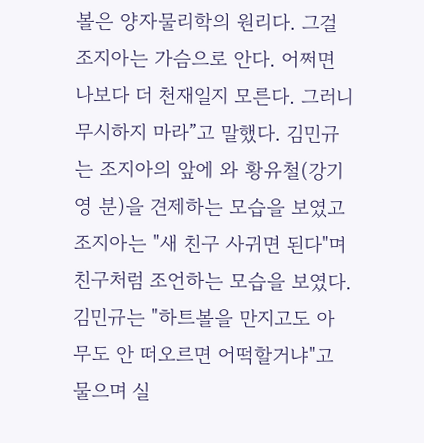볼은 양자물리학의 원리다. 그걸 조지아는 가슴으로 안다. 어쩌면 나보다 더 천재일지 모른다. 그러니 무시하지 마라”고 말했다. 김민규는 조지아의 앞에 와 황유철(강기영 분)을 견제하는 모습을 보였고 조지아는 "새 친구 사귀면 된다"며 친구처럼 조언하는 모습을 보였다. 김민규는 "하트볼을 만지고도 아무도 안 떠오르면 어떡할거냐"고 물으며 실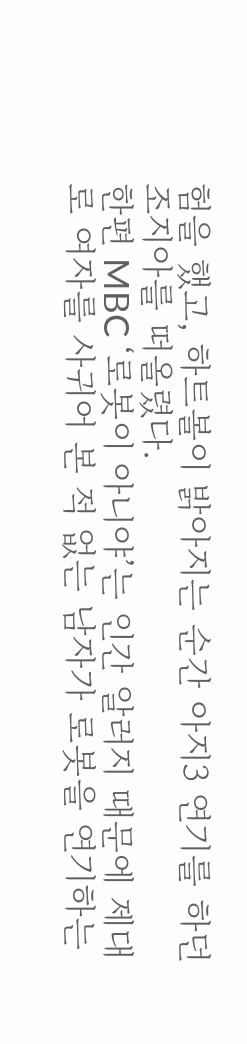험을 했고, 하트볼이 밝아지는 순간 아지3 연기를 하던 조지아를 떠올렸다.
한편 MBC ‘로봇이 아니야’는 인간 알러지 때문에 제대로 여자를 사귀어 본 적 없는 남자가 로봇을 연기하는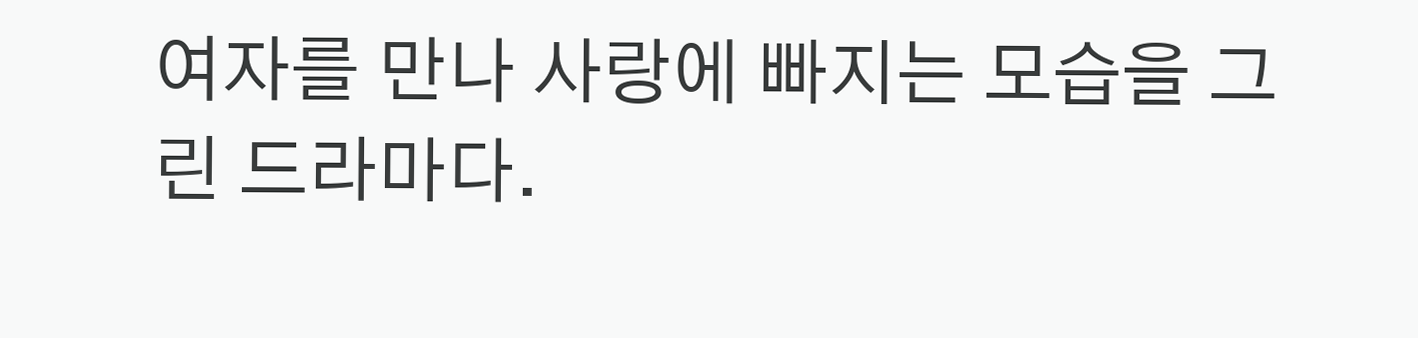여자를 만나 사랑에 빠지는 모습을 그린 드라마다.